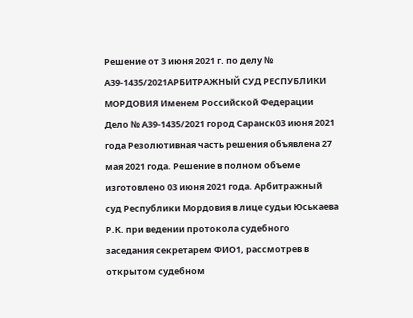Решение от 3 июня 2021 г. по делу № А39-1435/2021АРБИТРАЖНЫЙ СУД РЕСПУБЛИКИ МОРДОВИЯ Именем Российской Федерации Дело № А39-1435/2021 город Саранск03 июня 2021 года Резолютивная часть решения объявлена 27 мая 2021 года. Решение в полном объеме изготовлено 03 июня 2021 года. Арбитражный суд Республики Мордовия в лице судьи Юськаева Р.К. при ведении протокола судебного заседания секретарем ФИО1, рассмотрев в открытом судебном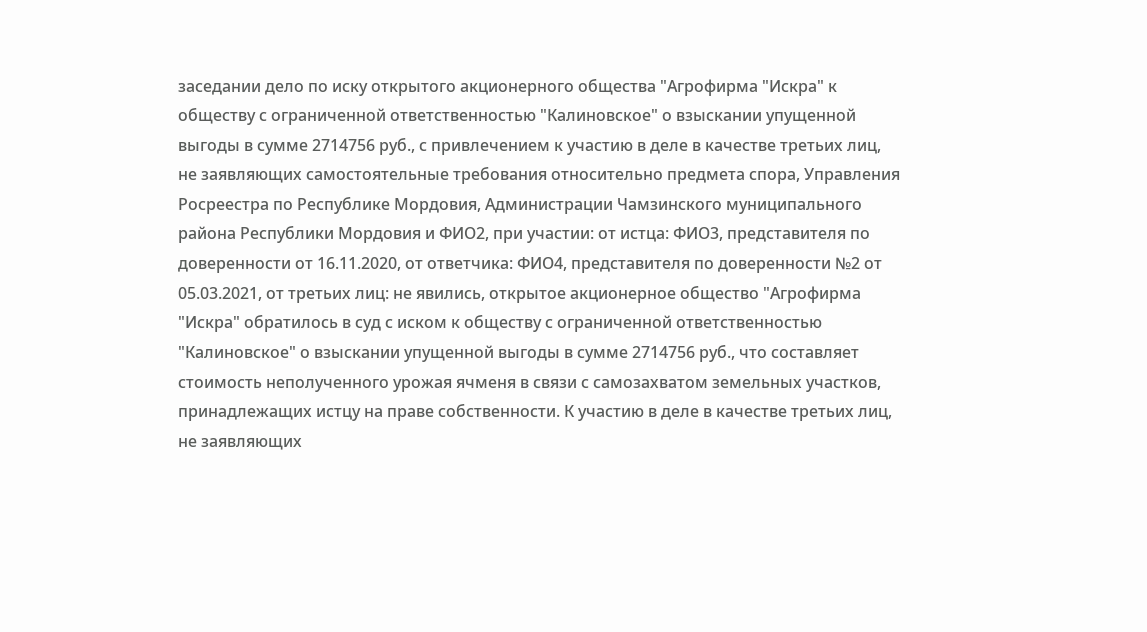заседании дело по иску открытого акционерного общества "Агрофирма "Искра" к обществу с ограниченной ответственностью "Калиновское" о взыскании упущенной выгоды в сумме 2714756 руб., с привлечением к участию в деле в качестве третьих лиц, не заявляющих самостоятельные требования относительно предмета спора, Управления Росреестра по Республике Мордовия, Администрации Чамзинского муниципального района Республики Мордовия и ФИО2, при участии: от истца: ФИО3, представителя по доверенности от 16.11.2020, от ответчика: ФИО4, представителя по доверенности №2 от 05.03.2021, от третьих лиц: не явились, открытое акционерное общество "Агрофирма "Искра" обратилось в суд с иском к обществу с ограниченной ответственностью "Калиновское" о взыскании упущенной выгоды в сумме 2714756 руб., что составляет стоимость неполученного урожая ячменя в связи с самозахватом земельных участков, принадлежащих истцу на праве собственности. К участию в деле в качестве третьих лиц, не заявляющих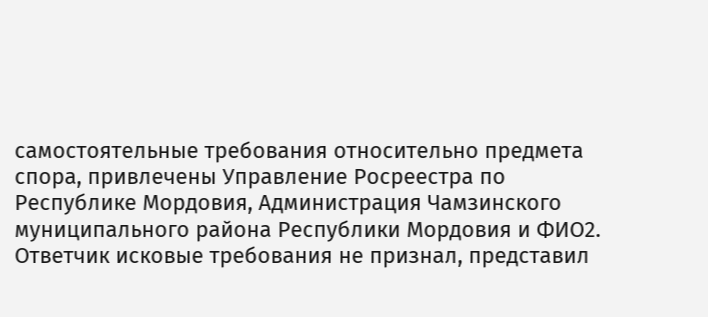самостоятельные требования относительно предмета спора, привлечены Управление Росреестра по Республике Мордовия, Администрация Чамзинского муниципального района Республики Мордовия и ФИО2. Ответчик исковые требования не признал, представил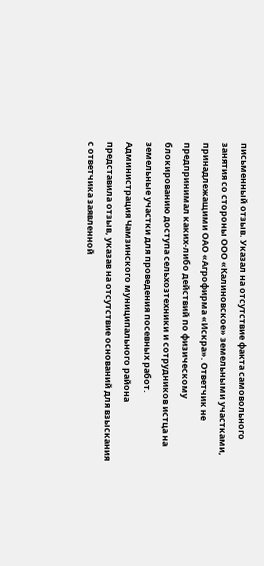письменный отзыв. Указал на отсутствие факта самовольного занятия со стороны ООО «Калиновское» земельными участками, принадлежащими ОАО «Агрофирма «Искра». Ответчик не предпринимал каких-либо действий по физическому блокированию доступа сельхозтехники и сотрудников истца на земельные участки для проведения посевных работ. Администрация Чамзинского муниципального района представила отзыв, указав на отсутствие оснований для взыскания с ответчика заявленной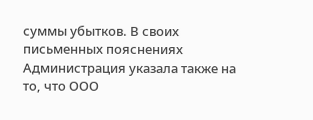суммы убытков. В своих письменных пояснениях Администрация указала также на то, что ООО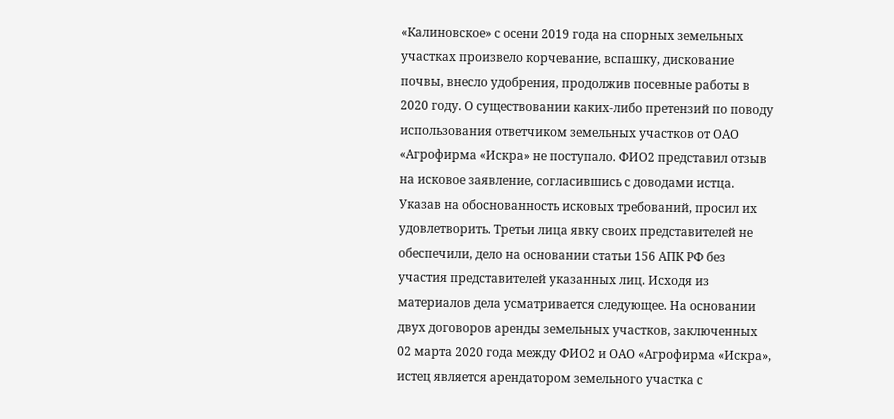«Калиновское» с осени 2019 года на спорных земельных участках произвело корчевание, вспашку, дискование почвы, внесло удобрения, продолжив посевные работы в 2020 году. О существовании каких-либо претензий по поводу использования ответчиком земельных участков от ОАО «Агрофирма «Искра» не поступало. ФИО2 представил отзыв на исковое заявление, согласившись с доводами истца. Указав на обоснованность исковых требований, просил их удовлетворить. Третьи лица явку своих представителей не обеспечили, дело на основании статьи 156 АПК РФ без участия представителей указанных лиц. Исходя из материалов дела усматривается следующее. На основании двух договоров аренды земельных участков, заключенных 02 марта 2020 года между ФИО2 и ОАО «Агрофирма «Искра», истец является арендатором земельного участка с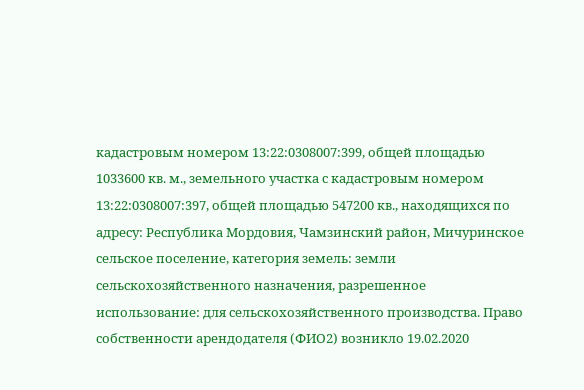кадастровым номером 13:22:0308007:399, общей площадью 1033600 кв. м., земельного участка с кадастровым номером 13:22:0308007:397, общей площадью 547200 кв., находящихся по адресу: Республика Мордовия, Чамзинский район, Мичуринское сельское поселение, категория земель: земли сельскохозяйственного назначения, разрешенное использование: для сельскохозяйственного производства. Право собственности арендодателя (ФИО2) возникло 19.02.2020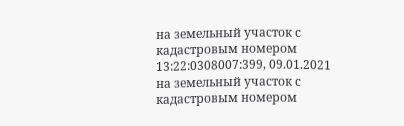на земельный участок с кадастровым номером 13:22:0308007:399, 09.01.2021 на земельный участок с кадастровым номером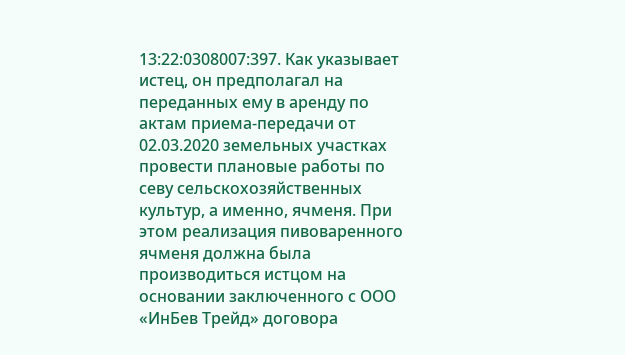13:22:0308007:397. Как указывает истец, он предполагал на переданных ему в аренду по актам приема-передачи от 02.03.2020 земельных участках провести плановые работы по севу сельскохозяйственных культур, а именно, ячменя. При этом реализация пивоваренного ячменя должна была производиться истцом на основании заключенного с ООО «ИнБев Трейд» договора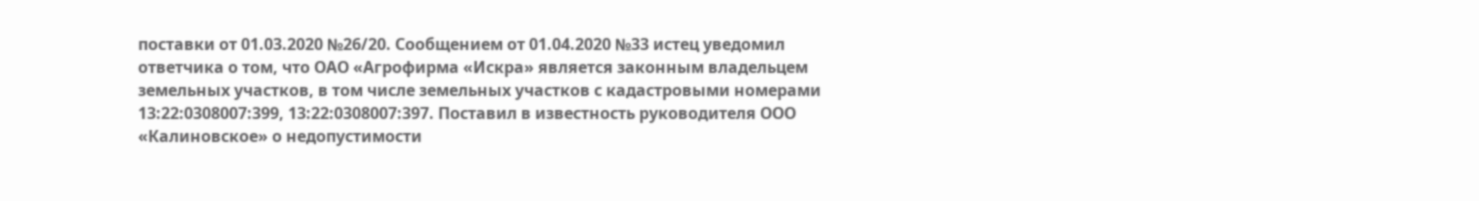поставки от 01.03.2020 №26/20. Сообщением от 01.04.2020 №33 истец уведомил ответчика о том, что ОАО «Агрофирма «Искра» является законным владельцем земельных участков, в том числе земельных участков с кадастровыми номерами 13:22:0308007:399, 13:22:0308007:397. Поставил в известность руководителя ООО «Калиновское» о недопустимости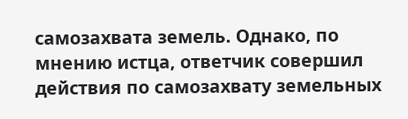самозахвата земель. Однако, по мнению истца, ответчик совершил действия по самозахвату земельных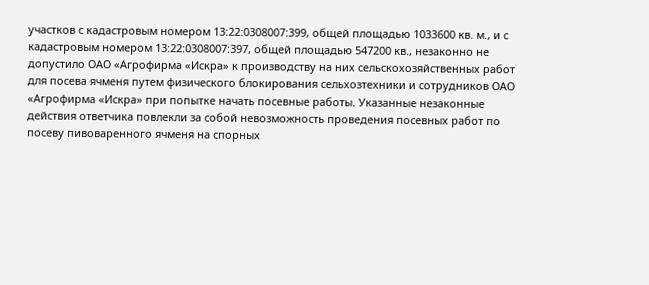участков с кадастровым номером 13:22:0308007:399, общей площадью 1033600 кв. м., и с кадастровым номером 13:22:0308007:397, общей площадью 547200 кв., незаконно не допустило ОАО «Агрофирма «Искра» к производству на них сельскохозяйственных работ для посева ячменя путем физического блокирования сельхозтехники и сотрудников ОАО «Агрофирма «Искра» при попытке начать посевные работы. Указанные незаконные действия ответчика повлекли за собой невозможность проведения посевных работ по посеву пивоваренного ячменя на спорных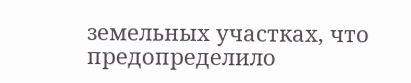земельных участках, что предопределило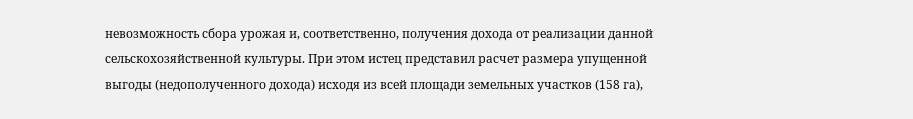невозможность сбора урожая и, соответственно, получения дохода от реализации данной сельскохозяйственной культуры. При этом истец представил расчет размера упущенной выгоды (недополученного дохода) исходя из всей площади земельных участков (158 га),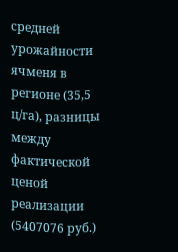средней урожайности ячменя в регионе (35,5 ц/га), разницы между фактической ценой реализации (5407076 руб.)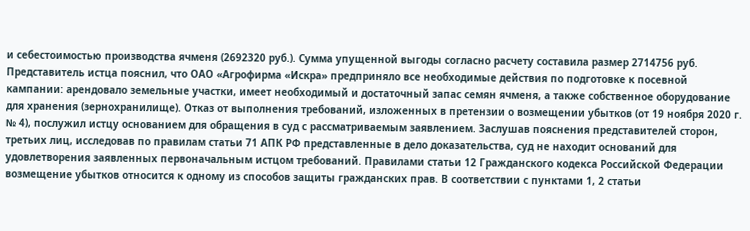и себестоимостью производства ячменя (2692320 руб.). Сумма упущенной выгоды согласно расчету составила размер 2714756 руб. Представитель истца пояснил, что ОАО «Агрофирма «Искра» предприняло все необходимые действия по подготовке к посевной кампании: арендовало земельные участки, имеет необходимый и достаточный запас семян ячменя, а также собственное оборудование для хранения (зернохранилище). Отказ от выполнения требований, изложенных в претензии о возмещении убытков (от 19 ноября 2020 г. № 4), послужил истцу основанием для обращения в суд с рассматриваемым заявлением. Заслушав пояснения представителей сторон, третьих лиц, исследовав по правилам статьи 71 АПК РФ представленные в дело доказательства, суд не находит оснований для удовлетворения заявленных первоначальным истцом требований. Правилами статьи 12 Гражданского кодекса Российской Федерации возмещение убытков относится к одному из способов защиты гражданских прав. В соответствии с пунктами 1, 2 статьи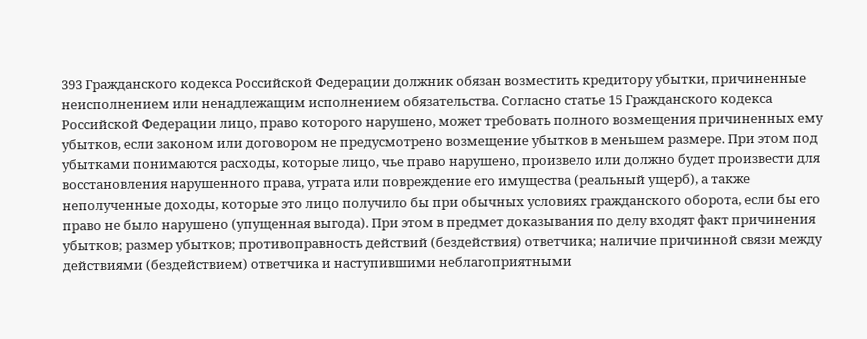393 Гражданского кодекса Российской Федерации должник обязан возместить кредитору убытки, причиненные неисполнением или ненадлежащим исполнением обязательства. Согласно статье 15 Гражданского кодекса Российской Федерации лицо, право которого нарушено, может требовать полного возмещения причиненных ему убытков, если законом или договором не предусмотрено возмещение убытков в меньшем размере. При этом под убытками понимаются расходы, которые лицо, чье право нарушено, произвело или должно будет произвести для восстановления нарушенного права, утрата или повреждение его имущества (реальный ущерб), а также неполученные доходы, которые это лицо получило бы при обычных условиях гражданского оборота, если бы его право не было нарушено (упущенная выгода). При этом в предмет доказывания по делу входят факт причинения убытков; размер убытков; противоправность действий (бездействия) ответчика; наличие причинной связи между действиями (бездействием) ответчика и наступившими неблагоприятными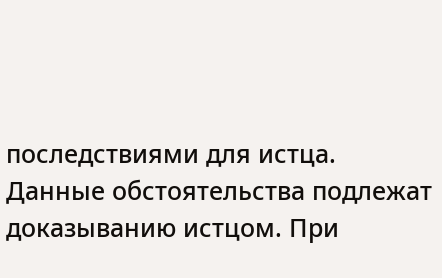последствиями для истца. Данные обстоятельства подлежат доказыванию истцом. При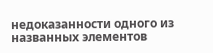недоказанности одного из названных элементов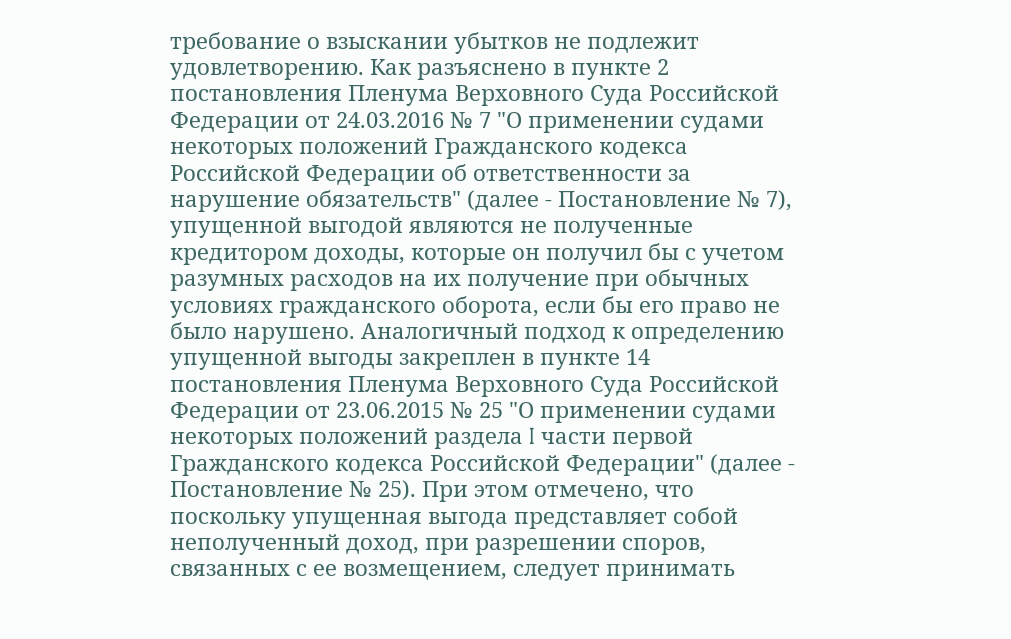требование о взыскании убытков не подлежит удовлетворению. Как разъяснено в пункте 2 постановления Пленума Верховного Суда Российской Федерации от 24.03.2016 № 7 "О применении судами некоторых положений Гражданского кодекса Российской Федерации об ответственности за нарушение обязательств" (далее - Постановление № 7), упущенной выгодой являются не полученные кредитором доходы, которые он получил бы с учетом разумных расходов на их получение при обычных условиях гражданского оборота, если бы его право не было нарушено. Аналогичный подход к определению упущенной выгоды закреплен в пункте 14 постановления Пленума Верховного Суда Российской Федерации от 23.06.2015 № 25 "О применении судами некоторых положений раздела I части первой Гражданского кодекса Российской Федерации" (далее - Постановление № 25). При этом отмечено, что поскольку упущенная выгода представляет собой неполученный доход, при разрешении споров, связанных с ее возмещением, следует принимать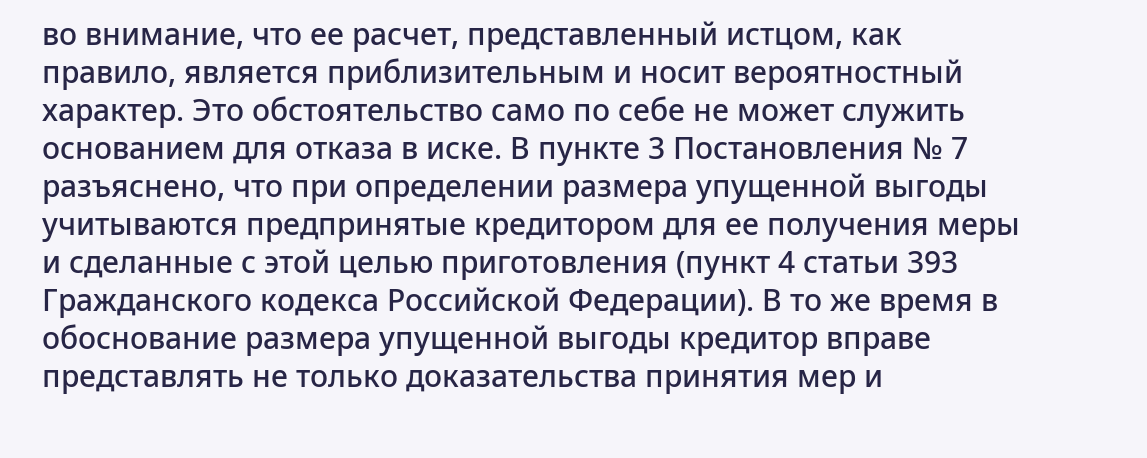во внимание, что ее расчет, представленный истцом, как правило, является приблизительным и носит вероятностный характер. Это обстоятельство само по себе не может служить основанием для отказа в иске. В пункте 3 Постановления № 7 разъяснено, что при определении размера упущенной выгоды учитываются предпринятые кредитором для ее получения меры и сделанные с этой целью приготовления (пункт 4 статьи 393 Гражданского кодекса Российской Федерации). В то же время в обоснование размера упущенной выгоды кредитор вправе представлять не только доказательства принятия мер и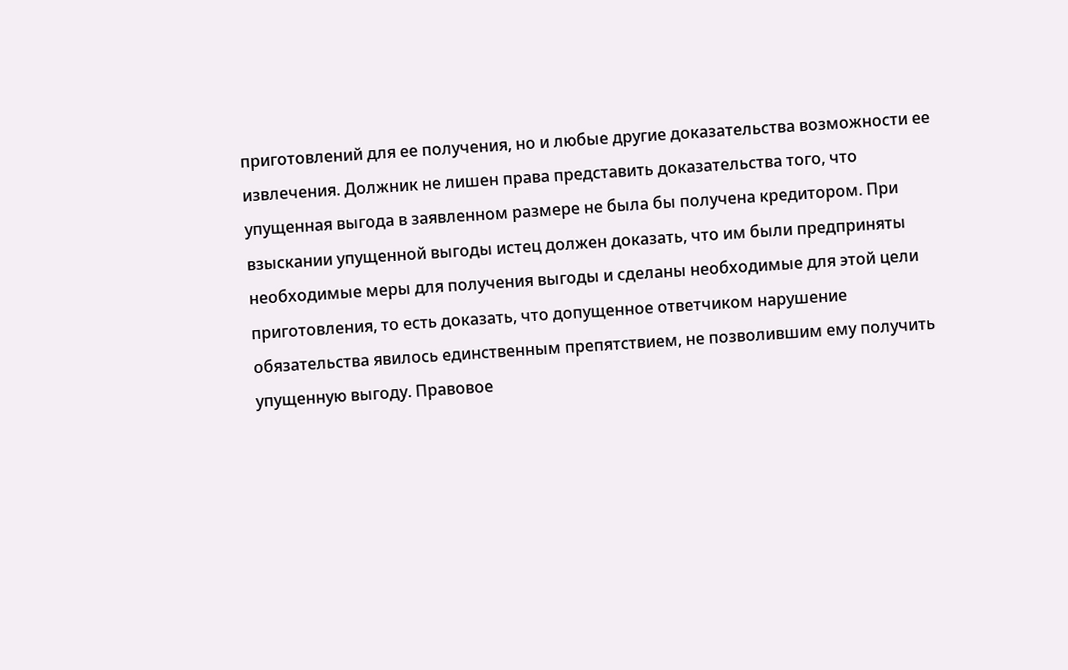приготовлений для ее получения, но и любые другие доказательства возможности ее извлечения. Должник не лишен права представить доказательства того, что упущенная выгода в заявленном размере не была бы получена кредитором. При взыскании упущенной выгоды истец должен доказать, что им были предприняты необходимые меры для получения выгоды и сделаны необходимые для этой цели приготовления, то есть доказать, что допущенное ответчиком нарушение обязательства явилось единственным препятствием, не позволившим ему получить упущенную выгоду. Правовое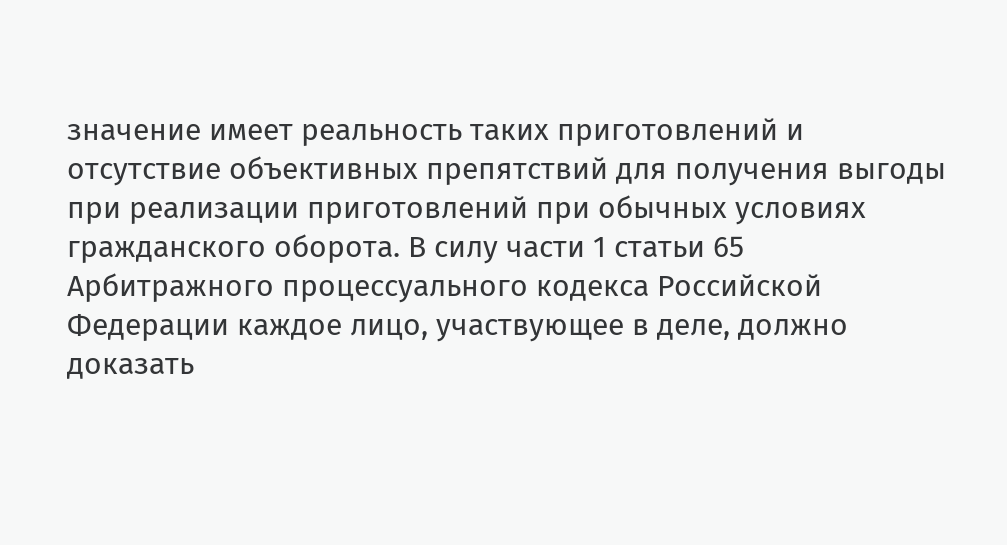значение имеет реальность таких приготовлений и отсутствие объективных препятствий для получения выгоды при реализации приготовлений при обычных условиях гражданского оборота. В силу части 1 статьи 65 Арбитражного процессуального кодекса Российской Федерации каждое лицо, участвующее в деле, должно доказать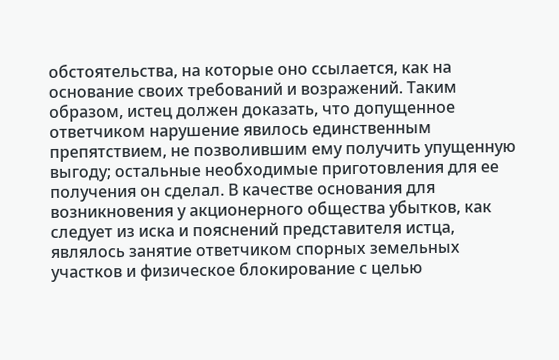обстоятельства, на которые оно ссылается, как на основание своих требований и возражений. Таким образом, истец должен доказать, что допущенное ответчиком нарушение явилось единственным препятствием, не позволившим ему получить упущенную выгоду; остальные необходимые приготовления для ее получения он сделал. В качестве основания для возникновения у акционерного общества убытков, как следует из иска и пояснений представителя истца, являлось занятие ответчиком спорных земельных участков и физическое блокирование с целью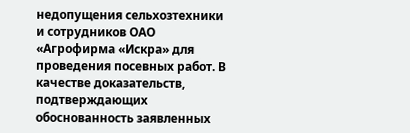недопущения сельхозтехники и сотрудников ОАО «Агрофирма «Искра» для проведения посевных работ. В качестве доказательств, подтверждающих обоснованность заявленных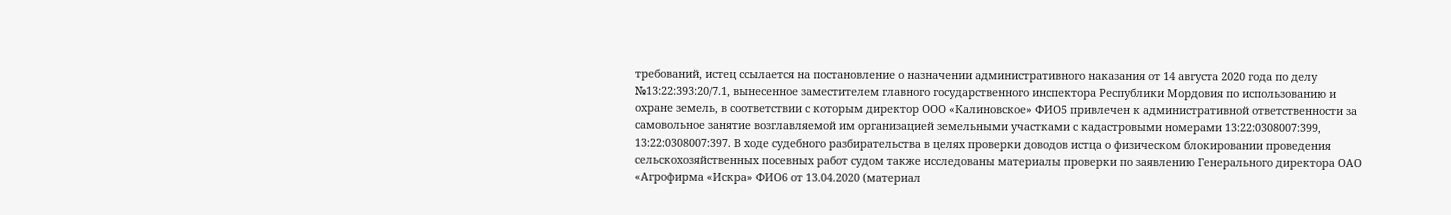требований, истец ссылается на постановление о назначении административного наказания от 14 августа 2020 года по делу №13:22:393:20/7.1, вынесенное заместителем главного государственного инспектора Республики Мордовия по использованию и охране земель, в соответствии с которым директор ООО «Калиновское» ФИО5 привлечен к административной ответственности за самовольное занятие возглавляемой им организацией земельными участками с кадастровыми номерами 13:22:0308007:399, 13:22:0308007:397. В ходе судебного разбирательства в целях проверки доводов истца о физическом блокировании проведения сельскохозяйственных посевных работ судом также исследованы материалы проверки по заявлению Генерального директора ОАО «Агрофирма «Искра» ФИО6 от 13.04.2020 (материал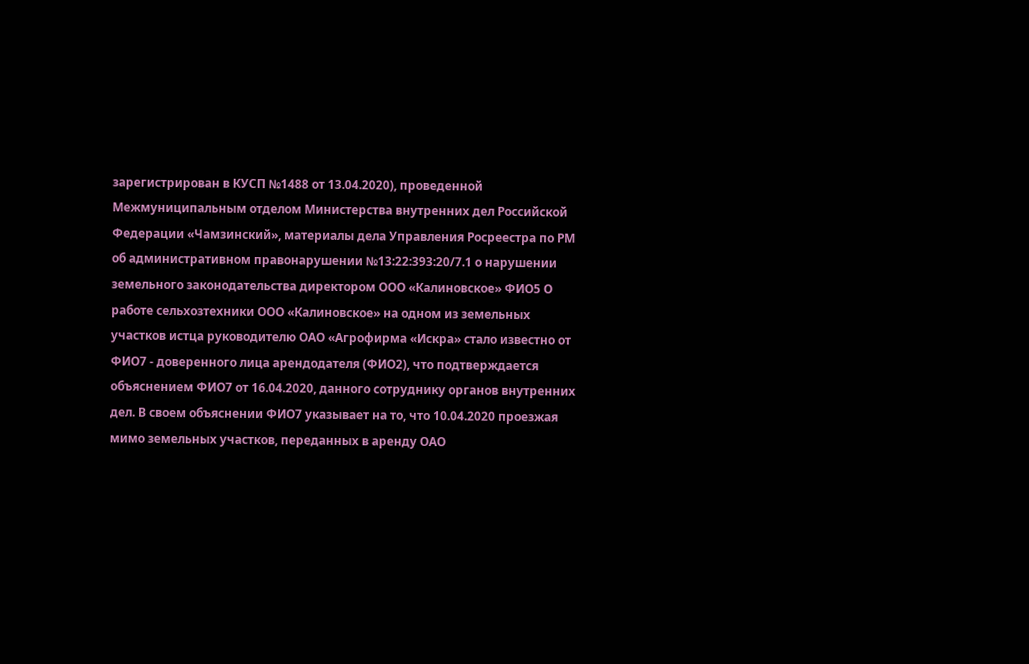зарегистрирован в КУСП №1488 от 13.04.2020), проведенной Межмуниципальным отделом Министерства внутренних дел Российской Федерации «Чамзинский», материалы дела Управления Росреестра по РМ об административном правонарушении №13:22:393:20/7.1 о нарушении земельного законодательства директором ООО «Калиновское» ФИО5 О работе сельхозтехники ООО «Калиновское» на одном из земельных участков истца руководителю ОАО «Агрофирма «Искра» стало известно от ФИО7 - доверенного лица арендодателя (ФИО2), что подтверждается объяснением ФИО7 от 16.04.2020, данного сотруднику органов внутренних дел. В своем объяснении ФИО7 указывает на то, что 10.04.2020 проезжая мимо земельных участков, переданных в аренду ОАО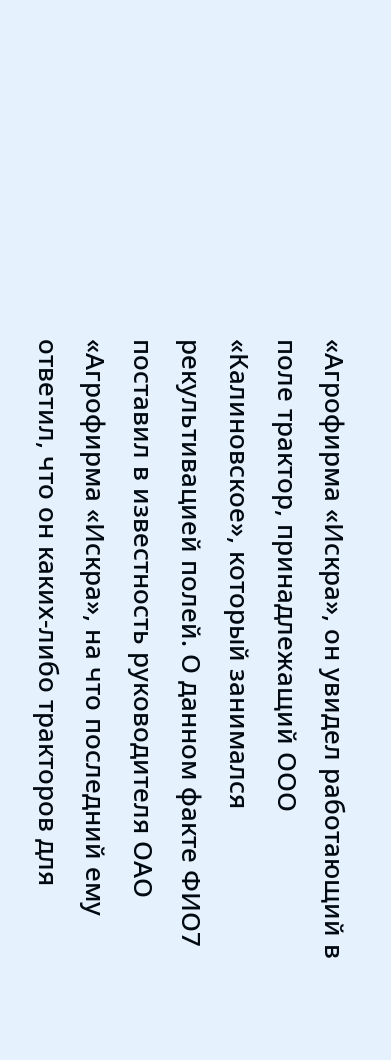«Агрофирма «Искра», он увидел работающий в поле трактор, принадлежащий ООО «Калиновское», который занимался рекультивацией полей. О данном факте ФИО7 поставил в известность руководителя ОАО «Агрофирма «Искра», на что последний ему ответил, что он каких-либо тракторов для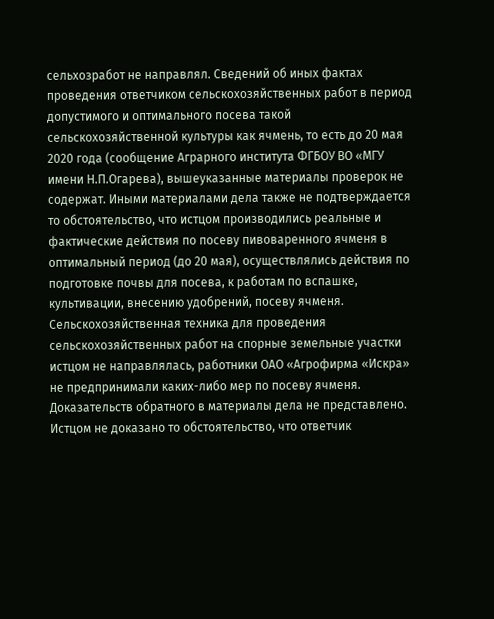сельхозработ не направлял. Сведений об иных фактах проведения ответчиком сельскохозяйственных работ в период допустимого и оптимального посева такой сельскохозяйственной культуры как ячмень, то есть до 20 мая 2020 года (сообщение Аграрного института ФГБОУ ВО «МГУ имени Н.П.Огарева), вышеуказанные материалы проверок не содержат. Иными материалами дела также не подтверждается то обстоятельство, что истцом производились реальные и фактические действия по посеву пивоваренного ячменя в оптимальный период (до 20 мая), осуществлялись действия по подготовке почвы для посева, к работам по вспашке, культивации, внесению удобрений, посеву ячменя. Сельскохозяйственная техника для проведения сельскохозяйственных работ на спорные земельные участки истцом не направлялась, работники ОАО «Агрофирма «Искра» не предпринимали каких-либо мер по посеву ячменя. Доказательств обратного в материалы дела не представлено. Истцом не доказано то обстоятельство, что ответчик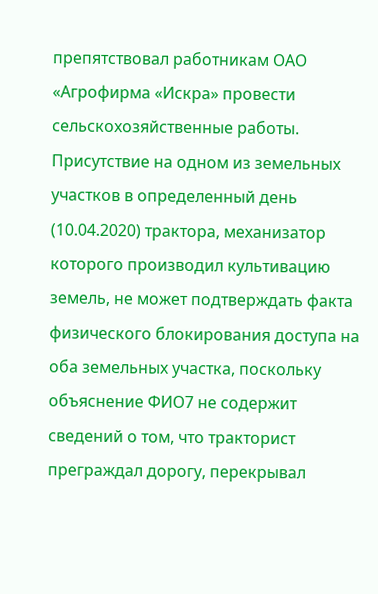препятствовал работникам ОАО «Агрофирма «Искра» провести сельскохозяйственные работы. Присутствие на одном из земельных участков в определенный день (10.04.2020) трактора, механизатор которого производил культивацию земель, не может подтверждать факта физического блокирования доступа на оба земельных участка, поскольку объяснение ФИО7 не содержит сведений о том, что тракторист преграждал дорогу, перекрывал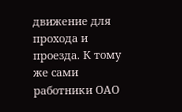движение для прохода и проезда. К тому же сами работники ОАО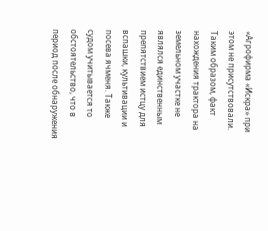«Агрофирма «Искра» при этом не присутствовали. Таким образом, факт нахождения трактора на земельном участке не являлся единственным препятствием истцу для вспашки, культивации и посева ячменя. Также судом учитывается то обстоятельство, что в период после обнаружения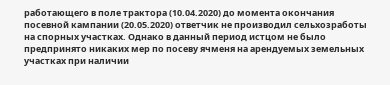работающего в поле трактора (10.04.2020) до момента окончания посевной кампании (20.05.2020) ответчик не производил сельхозработы на спорных участках. Однако в данный период истцом не было предпринято никаких мер по посеву ячменя на арендуемых земельных участках при наличии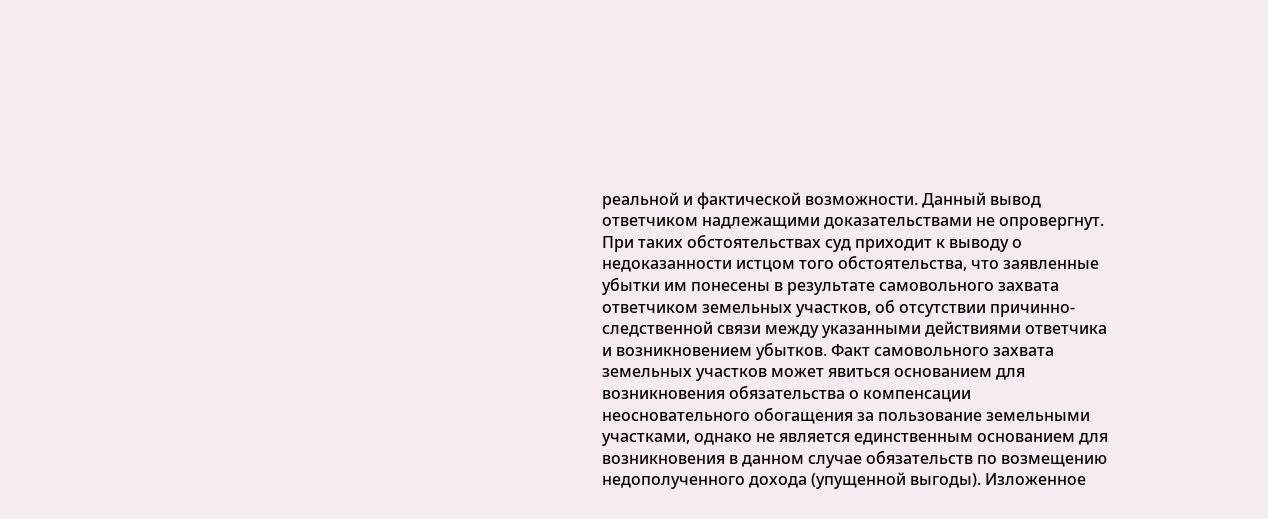реальной и фактической возможности. Данный вывод ответчиком надлежащими доказательствами не опровергнут. При таких обстоятельствах суд приходит к выводу о недоказанности истцом того обстоятельства, что заявленные убытки им понесены в результате самовольного захвата ответчиком земельных участков, об отсутствии причинно-следственной связи между указанными действиями ответчика и возникновением убытков. Факт самовольного захвата земельных участков может явиться основанием для возникновения обязательства о компенсации неосновательного обогащения за пользование земельными участками, однако не является единственным основанием для возникновения в данном случае обязательств по возмещению недополученного дохода (упущенной выгоды). Изложенное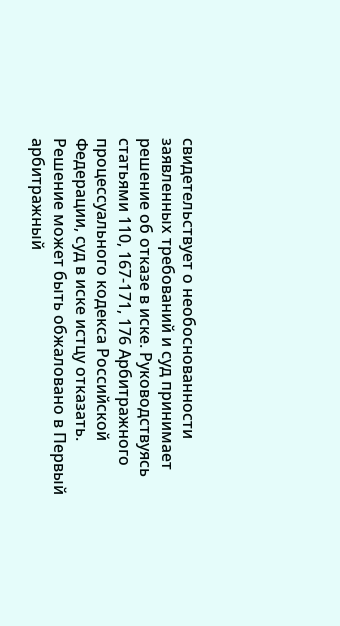свидетельствует о необоснованности заявленных требований и суд принимает решение об отказе в иске. Руководствуясь статьями 110, 167-171, 176 Арбитражного процессуального кодекса Российской Федерации, суд в иске истцу отказать. Решение может быть обжаловано в Первый арбитражный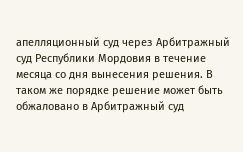апелляционный суд через Арбитражный суд Республики Мордовия в течение месяца со дня вынесения решения. В таком же порядке решение может быть обжаловано в Арбитражный суд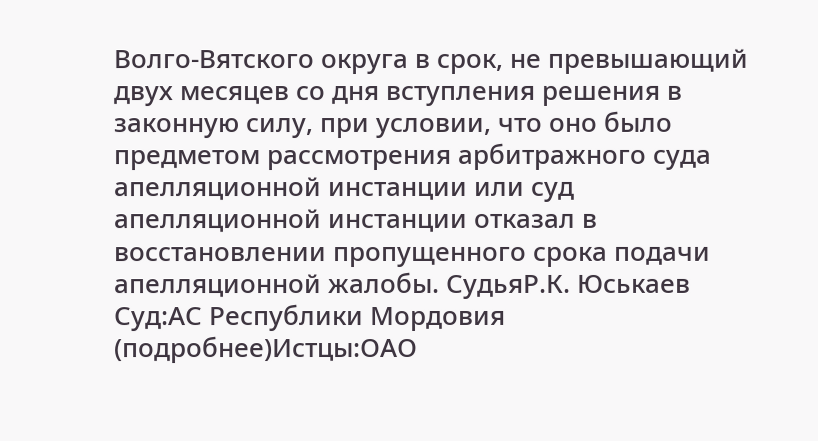Волго-Вятского округа в срок, не превышающий двух месяцев со дня вступления решения в законную силу, при условии, что оно было предметом рассмотрения арбитражного суда апелляционной инстанции или суд апелляционной инстанции отказал в восстановлении пропущенного срока подачи апелляционной жалобы. СудьяР.К. Юськаев Суд:АС Республики Мордовия (подробнее)Истцы:ОАО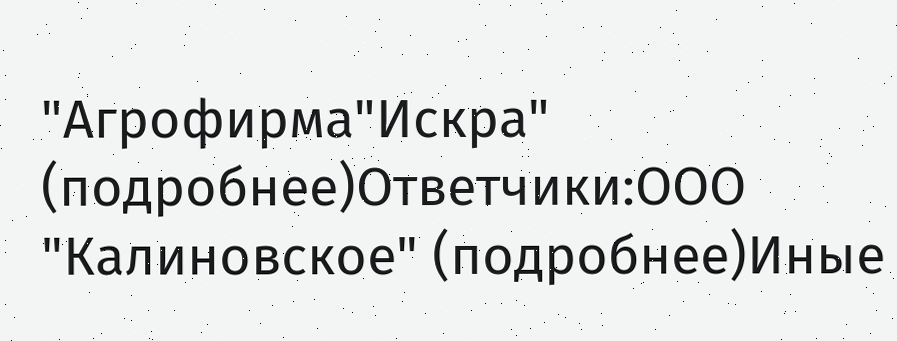"Агрофирма"Искра" (подробнее)Ответчики:ООО "Калиновское" (подробнее)Иные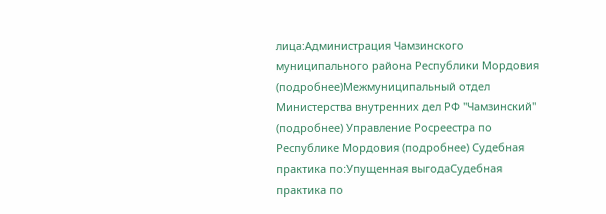лица:Администрация Чамзинского муниципального района Республики Мордовия (подробнее)Межмуниципальный отдел Министерства внутренних дел РФ "Чамзинский" (подробнее) Управление Росреестра по Республике Мордовия (подробнее) Судебная практика по:Упущенная выгодаСудебная практика по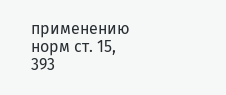применению норм ст. 15, 393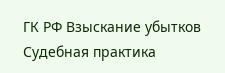ГК РФ Взыскание убытков Судебная практика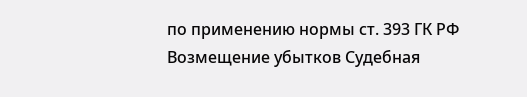по применению нормы ст. 393 ГК РФ
Возмещение убытков Судебная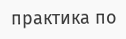практика по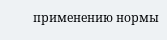применению нормы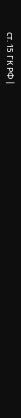ст. 15 ГК РФ |